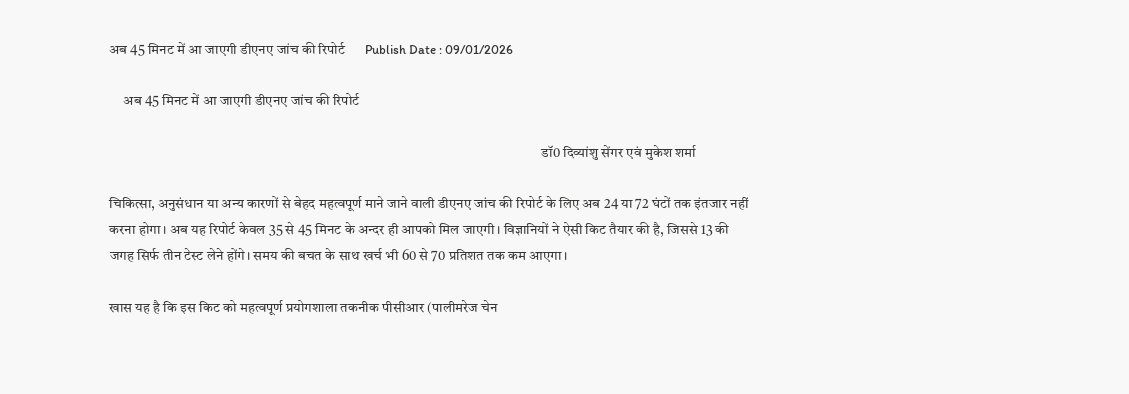अब 45 मिनट में आ जाएगी डीएनए जांच की रिपोर्ट      Publish Date : 09/01/2026

     अब 45 मिनट में आ जाएगी डीएनए जांच की रिपोर्ट

                                                                                                                                                       डॉ0 दिव्यांशु सेंगर एवं मुकेश शर्मा

चिकित्सा, अनुसंधान या अन्य कारणों से बेहद महत्वपूर्ण माने जाने वाली डीएनए जांच की रिपोर्ट के लिए अब 24 या 72 घंटों तक इंतजार नहीं करना होगा। अब यह रिपोर्ट केवल 35 से 45 मिनट के अन्दर ही आपको मिल जाएगी। विज्ञानियों ने ऐसी किट तैयार की है, जिससे 13 की जगह सिर्फ तीन टेस्ट लेने होंगे। समय की बचत के साथ खर्च भी 60 से 70 प्रतिशत तक कम आएगा।

खास यह है कि इस किट को महत्वपूर्ण प्रयोगशाला तकनीक पीसीआर (पालीमरेज चेन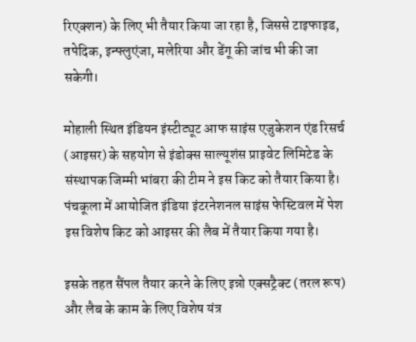रिएक्शन) के लिए भी तैयार किया जा रहा है, जिससे टाइफाइड, तपेदिक, इन्फ्लुएंजा, मलेरिया और डेंगू की जांच भी की जा सकेगी।

मोहाली स्थित इंडियन इंस्टीट्यूट आफ साइंस एजुकेशन एंड रिसर्च (आइसर) के सहयोग से इंडोक्स साल्यूशंस प्राइवेट लिमिटेड के संस्थापक जिम्मी भांबरा की टीम ने इस किट को तैयार किया है। पंचकूला में आयोजित इंडिया इंटरनेशनल साइंस फेस्टिवल में पेश इस विशेष किट को आइसर की लैब में तैयार किया गया है।

इसके तहत सैंपल तैयार करने के लिए इन्नो एक्सट्रैक्ट (तरल रूप) और लैब के काम के लिए विशेष यंत्र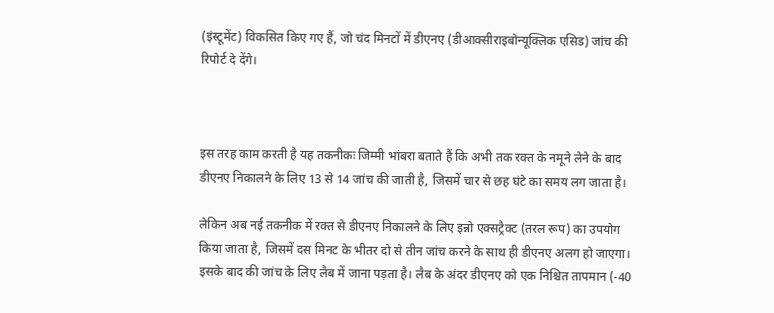(इंस्टूमेंट) विकसित किए गए हैं, जो चंद मिनटों में डीएनए (डीआक्सीराइबोन्यूक्लिक एसिड) जांच की रिपोर्ट दे देंगे।



इस तरह काम करती है यह तकनीकः जिम्मी भांबरा बताते हैं कि अभी तक रक्त के नमूने लेने के बाद डीएनए निकालने के लिए 13 से 14 जांच की जाती है, जिसमें चार से छह घंटे का समय लग जाता है।

लेकिन अब नई तकनीक में रक्त से डीएनए निकालने के लिए इन्नो एक्सट्रैक्ट (तरल रूप) का उपयोग किया जाता है, जिसमें दस मिनट के भीतर दो से तीन जांच करने के साथ ही डीएनए अलग हो जाएगा। इसके बाद की जांच के लिए लैब में जाना पड़ता है। लैब के अंदर डीएनए को एक निश्चित तापमान (-40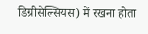डिग्रीसेल्सियस) में रखना होता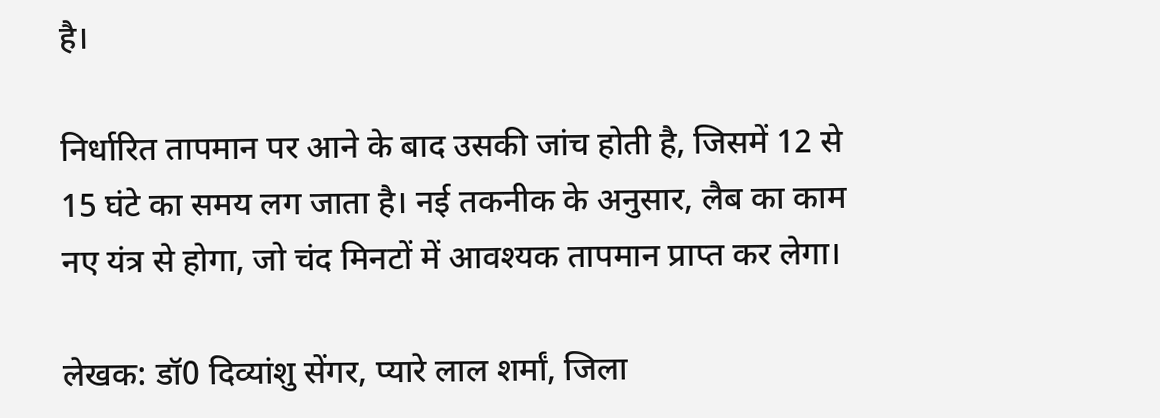है।

निर्धारित तापमान पर आने के बाद उसकी जांच होती है, जिसमें 12 से 15 घंटे का समय लग जाता है। नई तकनीक के अनुसार, लैब का काम नए यंत्र से होगा, जो चंद मिनटों में आवश्यक तापमान प्राप्त कर लेगा।

लेखक: डॉ0 दिव्यांशु सेंगर, प्यारे लाल शर्मां, जिला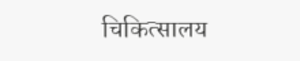चिकित्सालय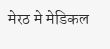मेरठ मे मेडिकल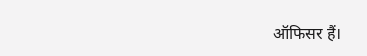ऑफिसर हैं।